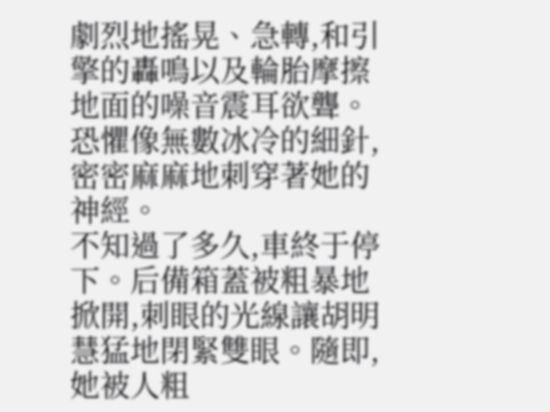劇烈地搖晃、急轉,和引擎的轟鳴以及輪胎摩擦地面的噪音震耳欲聾。恐懼像無數冰冷的細針,密密麻麻地刺穿著她的神經。
不知過了多久,車終于停下。后備箱蓋被粗暴地掀開,刺眼的光線讓胡明慧猛地閉緊雙眼。隨即,她被人粗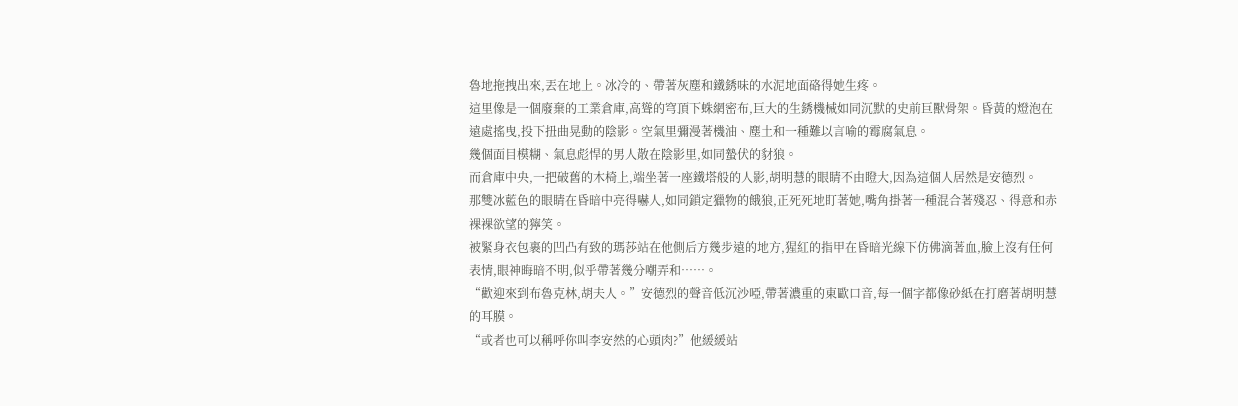魯地拖拽出來,丟在地上。冰冷的、帶著灰塵和鐵銹味的水泥地面硌得她生疼。
這里像是一個廢棄的工業倉庫,高聳的穹頂下蛛網密布,巨大的生銹機械如同沉默的史前巨獸骨架。昏黃的燈泡在遠處搖曳,投下扭曲晃動的陰影。空氣里彌漫著機油、塵土和一種難以言喻的霉腐氣息。
幾個面目模糊、氣息彪悍的男人散在陰影里,如同蟄伏的豺狼。
而倉庫中央,一把破舊的木椅上,端坐著一座鐵塔般的人影,胡明慧的眼睛不由瞪大,因為這個人居然是安德烈。
那雙冰藍色的眼睛在昏暗中亮得嚇人,如同鎖定獵物的餓狼,正死死地盯著她,嘴角掛著一種混合著殘忍、得意和赤裸裸欲望的獰笑。
被緊身衣包裹的凹凸有致的瑪莎站在他側后方幾步遠的地方,猩紅的指甲在昏暗光線下仿佛滴著血,臉上沒有任何表情,眼神晦暗不明,似乎帶著幾分嘲弄和……。
“歡迎來到布魯克林,胡夫人。”安德烈的聲音低沉沙啞,帶著濃重的東歐口音,每一個字都像砂紙在打磨著胡明慧的耳膜。
“或者也可以稱呼你叫李安然的心頭肉?”他緩緩站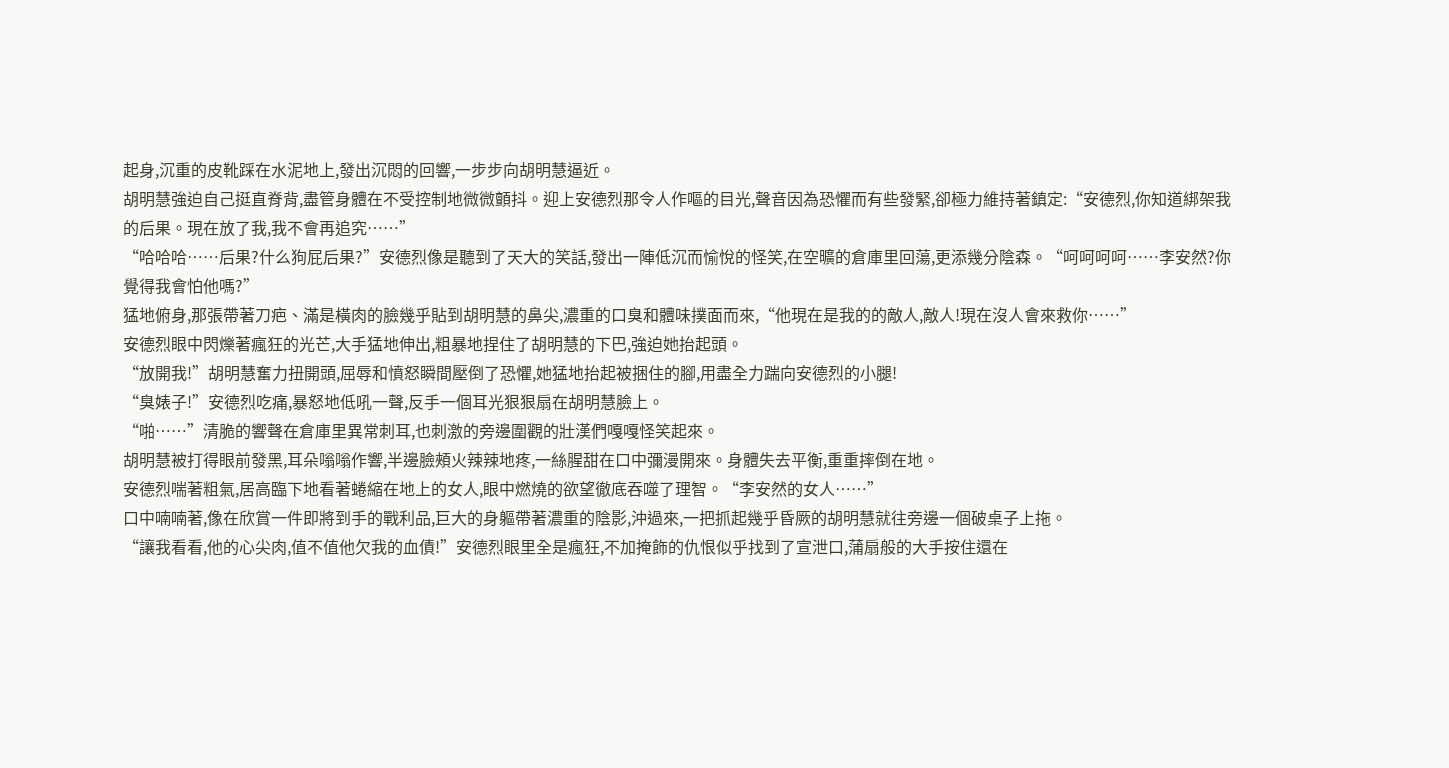起身,沉重的皮靴踩在水泥地上,發出沉悶的回響,一步步向胡明慧逼近。
胡明慧強迫自己挺直脊背,盡管身體在不受控制地微微顫抖。迎上安德烈那令人作嘔的目光,聲音因為恐懼而有些發緊,卻極力維持著鎮定:“安德烈,你知道綁架我的后果。現在放了我,我不會再追究……”
“哈哈哈……后果?什么狗屁后果?”安德烈像是聽到了天大的笑話,發出一陣低沉而愉悅的怪笑,在空曠的倉庫里回蕩,更添幾分陰森。“呵呵呵呵……李安然?你覺得我會怕他嗎?”
猛地俯身,那張帶著刀疤、滿是橫肉的臉幾乎貼到胡明慧的鼻尖,濃重的口臭和體味撲面而來,“他現在是我的的敵人,敵人!現在沒人會來救你……”
安德烈眼中閃爍著瘋狂的光芒,大手猛地伸出,粗暴地捏住了胡明慧的下巴,強迫她抬起頭。
“放開我!”胡明慧奮力扭開頭,屈辱和憤怒瞬間壓倒了恐懼,她猛地抬起被捆住的腳,用盡全力踹向安德烈的小腿!
“臭婊子!”安德烈吃痛,暴怒地低吼一聲,反手一個耳光狠狠扇在胡明慧臉上。
“啪……”清脆的響聲在倉庫里異常刺耳,也刺激的旁邊圍觀的壯漢們嘎嘎怪笑起來。
胡明慧被打得眼前發黑,耳朵嗡嗡作響,半邊臉頰火辣辣地疼,一絲腥甜在口中彌漫開來。身體失去平衡,重重摔倒在地。
安德烈喘著粗氣,居高臨下地看著蜷縮在地上的女人,眼中燃燒的欲望徹底吞噬了理智。“李安然的女人……”
口中喃喃著,像在欣賞一件即將到手的戰利品,巨大的身軀帶著濃重的陰影,沖過來,一把抓起幾乎昏厥的胡明慧就往旁邊一個破桌子上拖。
“讓我看看,他的心尖肉,值不值他欠我的血債!”安德烈眼里全是瘋狂,不加掩飾的仇恨似乎找到了宣泄口,蒲扇般的大手按住還在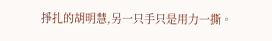掙扎的胡明慧,另一只手只是用力一撕。